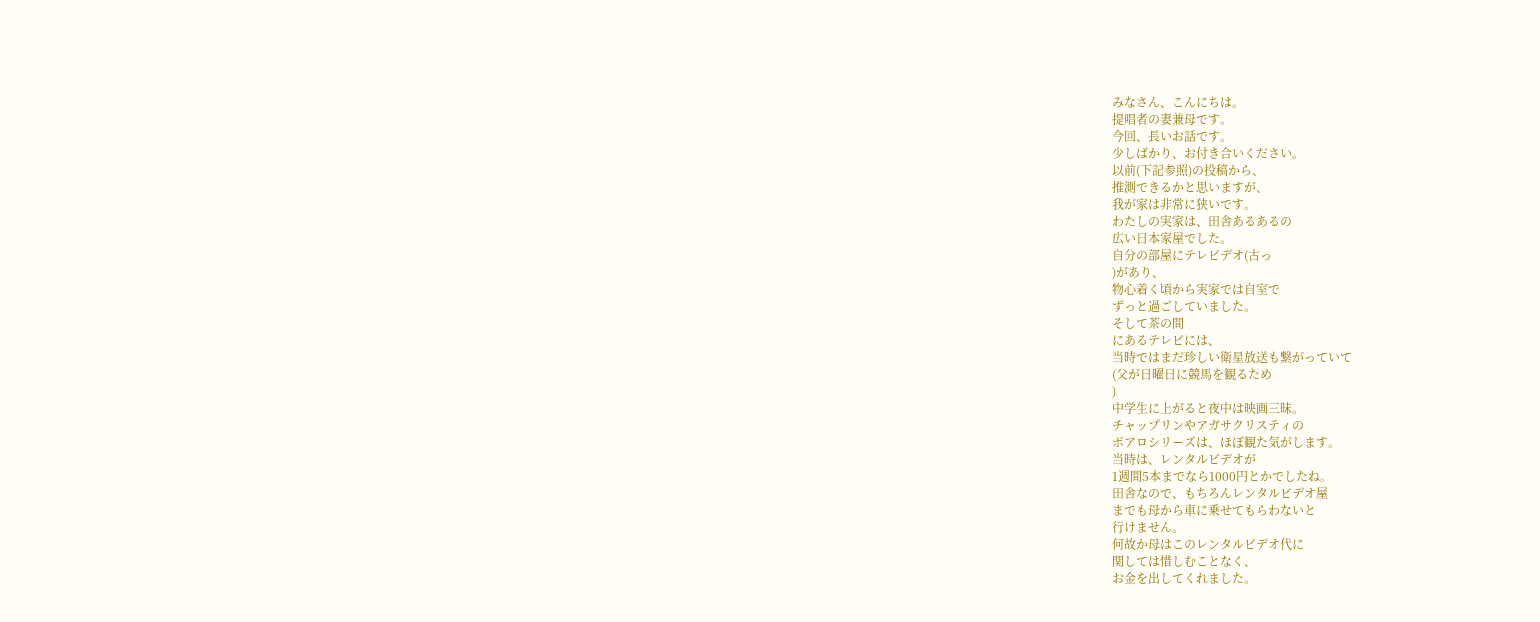みなさん、こんにちは。
提唱者の妻兼母です。
今回、長いお話です。
少しばかり、お付き合いください。
以前(下記参照)の投稿から、
推測できるかと思いますが、
我が家は非常に狭いです。
わたしの実家は、田舎あるあるの
広い日本家屋でした。
自分の部屋にテレビデオ(古っ
)があり、
物心着く頃から実家では自室で
ずっと過ごしていました。
そして茶の間
にあるテレビには、
当時ではまだ珍しい衛星放送も繋がっていて
(父が日曜日に競馬を観るため
)
中学生に上がると夜中は映画三昧。
チャップリンやアガサクリスティの
ポアロシリーズは、ほぼ観た気がします。
当時は、レンタルビデオが
1週間5本までなら1000円とかでしたね。
田舎なので、もちろんレンタルビデオ屋
までも母から車に乗せてもらわないと
行けません。
何故か母はこのレンタルビデオ代に
関しては惜しむことなく、
お金を出してくれました。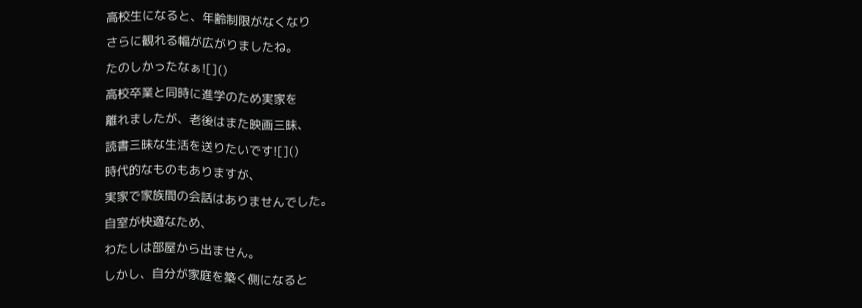高校生になると、年齢制限がなくなり
さらに観れる幅が広がりましたね。
たのしかったなぁ![]()
高校卒業と同時に進学のため実家を
離れましたが、老後はまた映画三昧、
読書三昧な生活を送りたいです![]()
時代的なものもありますが、
実家で家族間の会話はありませんでした。
自室が快適なため、
わたしは部屋から出ません。
しかし、自分が家庭を築く側になると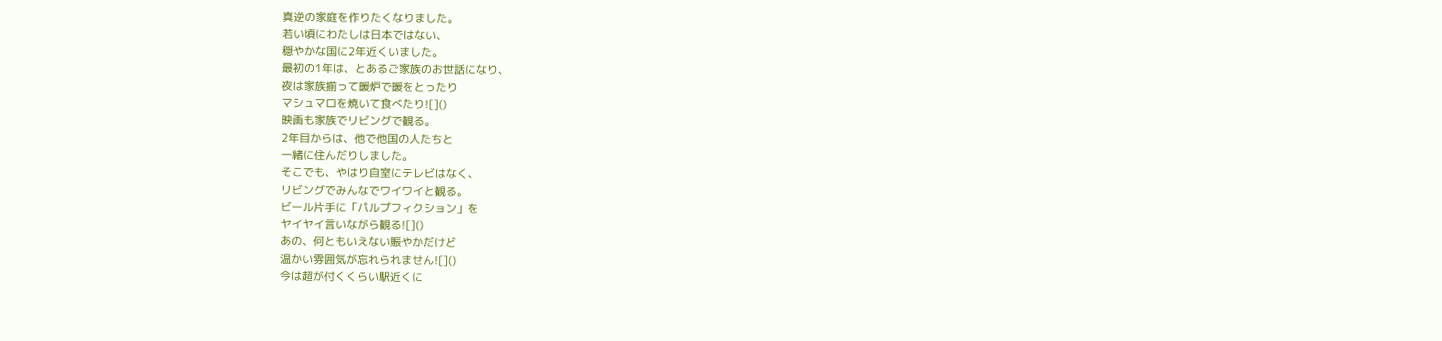真逆の家庭を作りたくなりました。
若い頃にわたしは日本ではない、
穏やかな国に2年近くいました。
最初の1年は、とあるご家族のお世話になり、
夜は家族揃って暖炉で暖をとったり
マシュマロを焼いて食べたり![]()
映画も家族でリビングで観る。
2年目からは、他で他国の人たちと
一緒に住んだりしました。
そこでも、やはり自室にテレビはなく、
リビングでみんなでワイワイと観る。
ビール片手に「パルプフィクション」を
ヤイヤイ言いながら観る![]()
あの、何ともいえない賑やかだけど
温かい雰囲気が忘れられません![]()
今は超が付くくらい駅近くに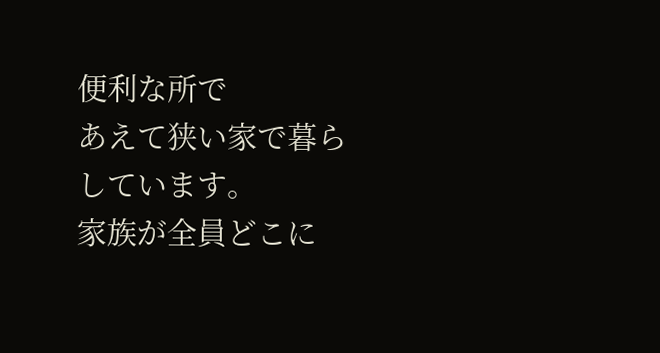便利な所で
あえて狭い家で暮らしています。
家族が全員どこに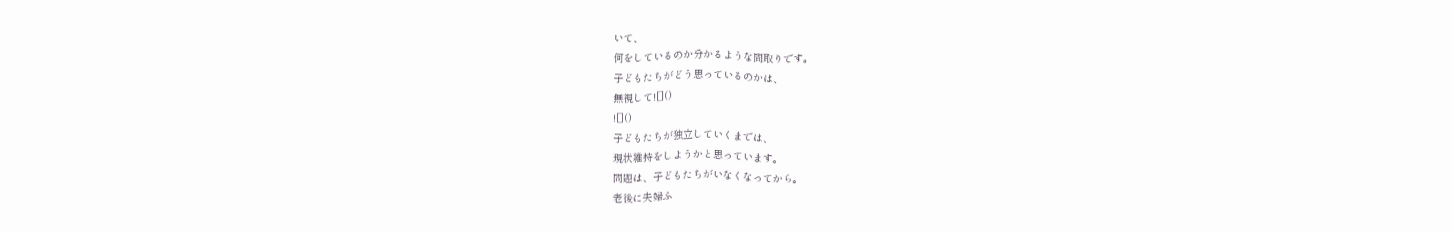いて、
何をしているのか分かるような間取りです。
子どもたちがどう思っているのかは、
無視して![]()
![]()
子どもたちが独立していくまでは、
現状維持をしようかと思っています。
問題は、子どもたちがいなくなってから。
老後に夫婦ふ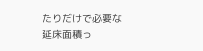たりだけで必要な
延床面積っ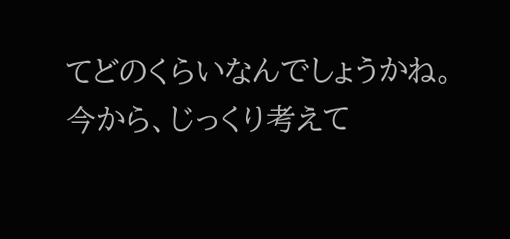てどのくらいなんでしょうかね。
今から、じっくり考えて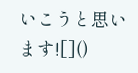いこうと思います![]()